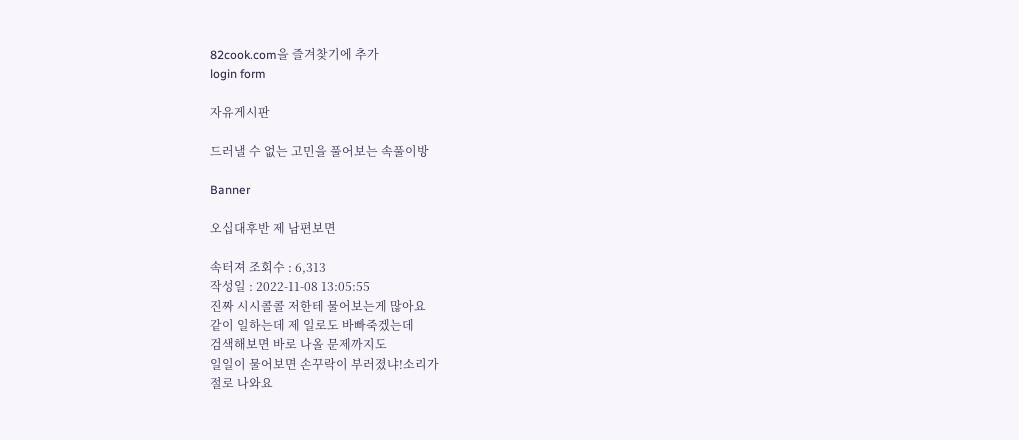82cook.com을 즐겨찾기에 추가
login form

자유게시판

드러낼 수 없는 고민을 풀어보는 속풀이방

Banner

오십대후반 제 남편보면

속터져 조회수 : 6,313
작성일 : 2022-11-08 13:05:55
진짜 시시콜콜 저한테 물어보는게 많아요
같이 일하는데 제 일로도 바빠죽겠는데
검색해보면 바로 나올 문제까지도
일일이 물어보면 손꾸락이 부러졌냐!소리가
절로 나와요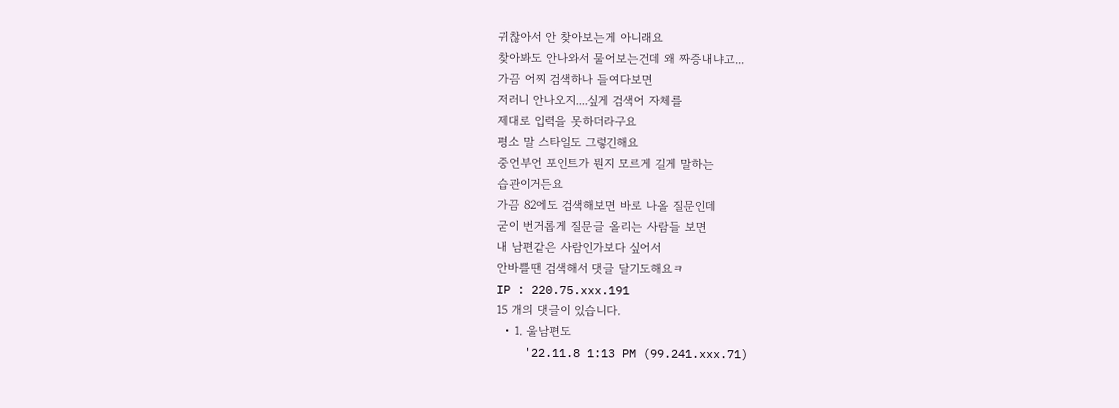귀찮아서 안 찾아보는게 아니래요
찾아봐도 안나와서 물어보는건데 왜 짜증내냐고...
가끔 어찌 검색하나 들여다보면
저러니 안나오지....싶게 검색어 자체를
제대로 입력을 못하더라구요
평소 말 스타일도 그렇긴해요
중언부언 포인트가 뭔지 모르게 길게 말하는
습관이거든요
가끔 82에도 검색해보면 바로 나올 질문인데
굳이 번거롭게 질문글 올리는 사람들 보면
내 남편같은 사람인가보다 싶어서
안바쁠땐 검색해서 댓글 달기도해요ㅋ
IP : 220.75.xxx.191
15 개의 댓글이 있습니다.
  • 1. 울남편도
    '22.11.8 1:13 PM (99.241.xxx.71)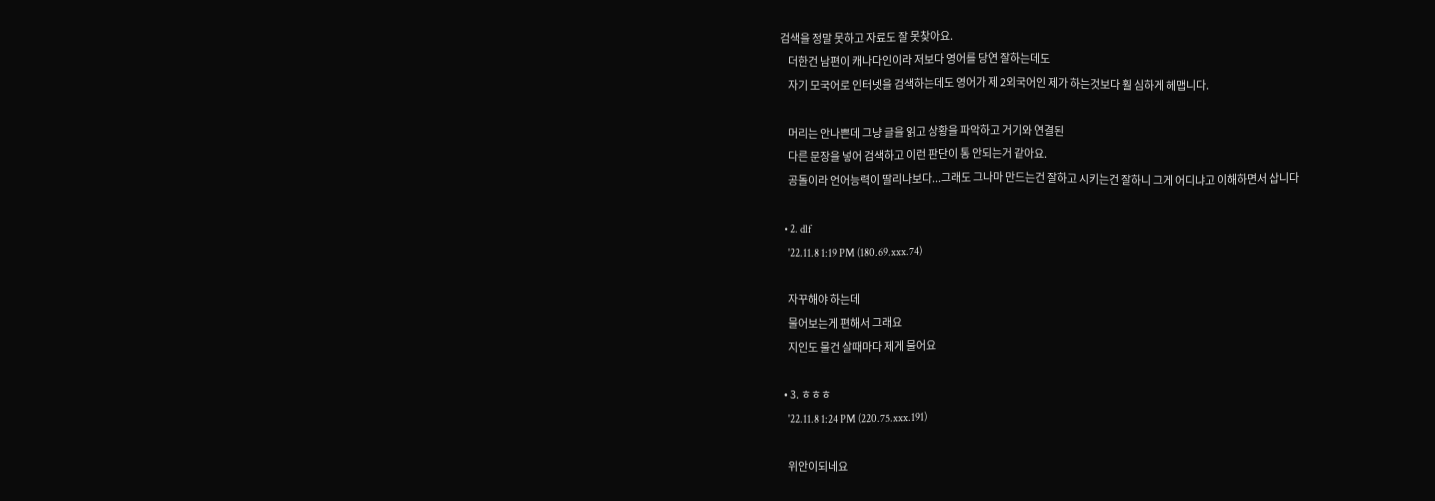검색을 정말 못하고 자료도 잘 못찾아요.
    더한건 남편이 캐나다인이라 저보다 영어를 당연 잘하는데도
    자기 모국어로 인터넷을 검색하는데도 영어가 제 2외국어인 제가 하는것보다 훨 심하게 헤맵니다.

    머리는 안나쁜데 그냥 글을 읽고 상황을 파악하고 거기와 연결된
    다른 문장을 넣어 검색하고 이런 판단이 통 안되는거 같아요.
    공돌이라 언어능력이 딸리나보다...그래도 그나마 만드는건 잘하고 시키는건 잘하니 그게 어디냐고 이해하면서 삽니다

  • 2. dlf
    '22.11.8 1:19 PM (180.69.xxx.74)

    자꾸해야 하는데
    물어보는게 편해서 그래요
    지인도 물건 살때마다 제게 물어요

  • 3. ㅎㅎㅎ
    '22.11.8 1:24 PM (220.75.xxx.191)

    위안이되네요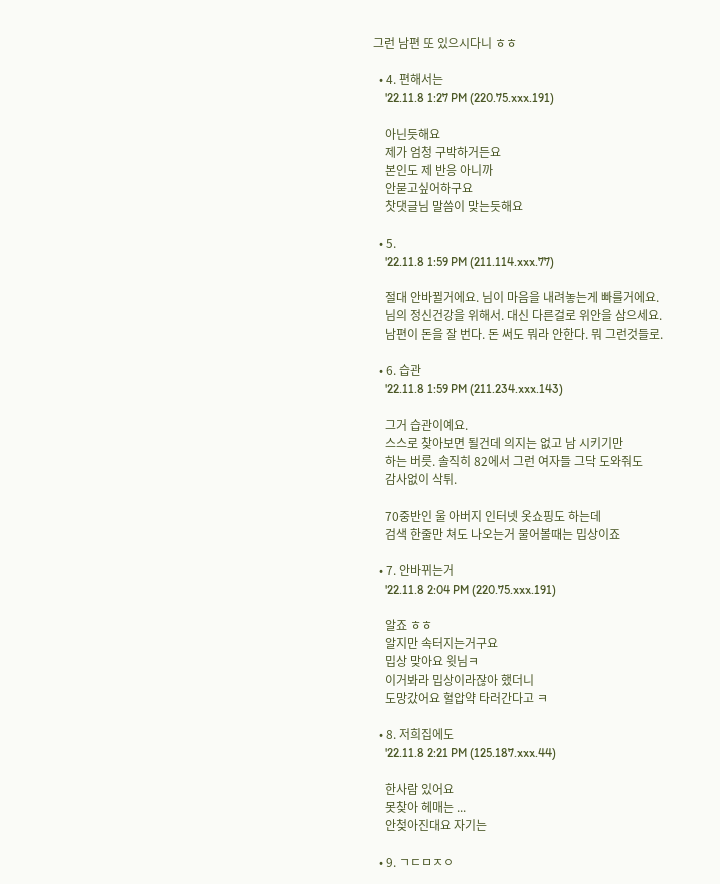그런 남편 또 있으시다니 ㅎㅎ

  • 4. 편해서는
    '22.11.8 1:27 PM (220.75.xxx.191)

    아닌듯해요
    제가 엄청 구박하거든요
    본인도 제 반응 아니까
    안묻고싶어하구요
    찻댓글님 말씀이 맞는듯해요

  • 5.
    '22.11.8 1:59 PM (211.114.xxx.77)

    절대 안바뀔거에요. 님이 마음을 내려놓는게 빠를거에요.
    님의 정신건강을 위해서. 대신 다른걸로 위안을 삼으세요.
    남편이 돈을 잘 번다. 돈 써도 뭐라 안한다. 뭐 그런것들로.

  • 6. 습관
    '22.11.8 1:59 PM (211.234.xxx.143)

    그거 습관이예요.
    스스로 찾아보면 될건데 의지는 없고 남 시키기만
    하는 버릇. 솔직히 82에서 그런 여자들 그닥 도와줘도
    감사없이 삭튀.

    70중반인 울 아버지 인터넷 옷쇼핑도 하는데
    검색 한줄만 쳐도 나오는거 물어볼때는 밉상이죠

  • 7. 안바뀌는거
    '22.11.8 2:04 PM (220.75.xxx.191)

    알죠 ㅎㅎ
    알지만 속터지는거구요
    밉상 맞아요 윗님ㅋ
    이거봐라 밉상이라잖아 했더니
    도망갔어요 혈압약 타러간다고 ㅋ

  • 8. 저희집에도
    '22.11.8 2:21 PM (125.187.xxx.44)

    한사람 있어요
    못찾아 헤매는 ...
    안첮아진대요 자기는

  • 9. ㄱㄷㅁㅈㅇ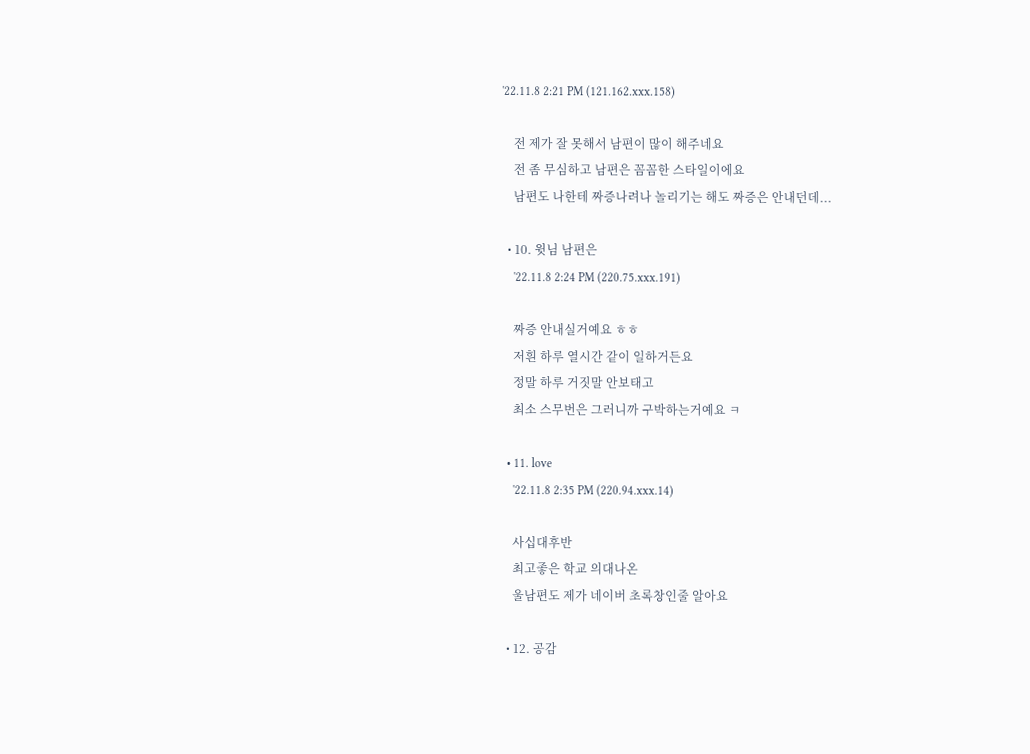'22.11.8 2:21 PM (121.162.xxx.158)

    전 제가 잘 못해서 남편이 많이 해주네요
    전 좀 무심하고 남편은 꼼꼼한 스타일이에요
    남편도 나한테 짜증나려나 놀리기는 해도 짜증은 안내던데...

  • 10. 윗님 남편은
    '22.11.8 2:24 PM (220.75.xxx.191)

    짜증 안내실거예요 ㅎㅎ
    저흰 하루 열시간 같이 일하거든요
    정말 하루 거짓말 안보태고
    최소 스무번은 그러니까 구박하는거예요 ㅋ

  • 11. love
    '22.11.8 2:35 PM (220.94.xxx.14)

    사십대후반
    최고좋은 학교 의대나온
    울남편도 제가 네이버 초록창인줄 알아요

  • 12. 공감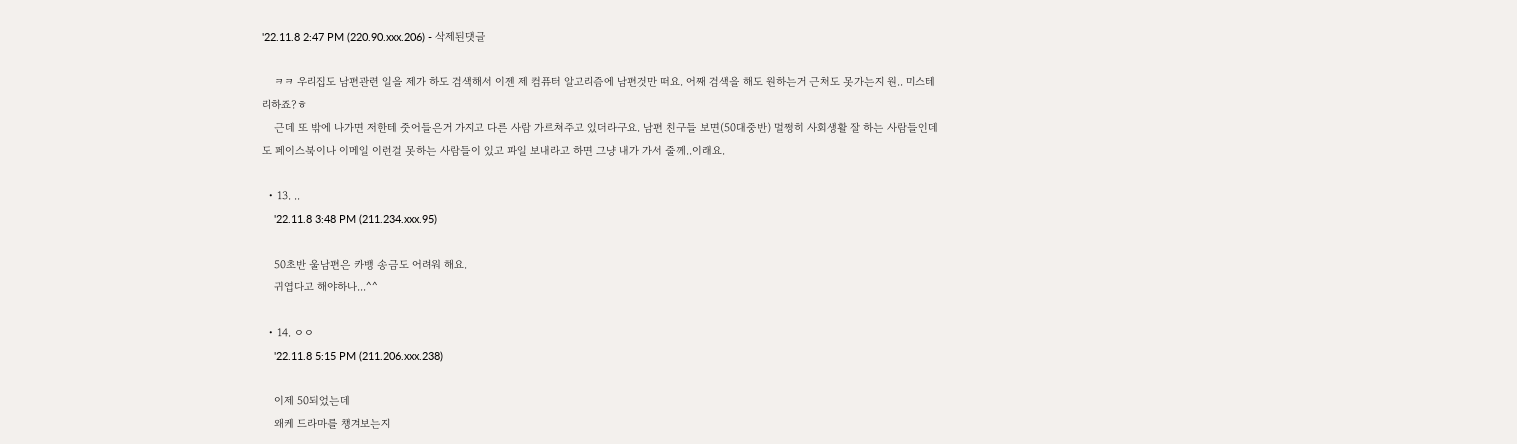'22.11.8 2:47 PM (220.90.xxx.206) - 삭제된댓글

    ㅋㅋ 우리집도 남편관련 일을 제가 하도 검색해서 이젠 제 컴퓨터 알고리즘에 남편것만 떠요. 어째 검색을 해도 원하는거 근처도 못가는지 원.. 미스테리하죠?ㅎ
    근데 또 밖에 나가면 저한테 줏어들은거 가지고 다른 사람 가르쳐주고 있더라구요. 남편 친구들 보면(50대중반) 멀쩡히 사회생활 잘 하는 사람들인데도 페이스북이나 이메일 이런걸 못하는 사람들이 있고 파일 보내라고 하면 그냥 내가 가서 줄께..이래요.

  • 13. ..
    '22.11.8 3:48 PM (211.234.xxx.95)

    50초반 울남편은 카뱅 송금도 어려워 해요.
    귀엽다고 해야하나...^^

  • 14. ㅇㅇ
    '22.11.8 5:15 PM (211.206.xxx.238)

    이제 50되었는데
    왜케 드라마를 챙겨보는지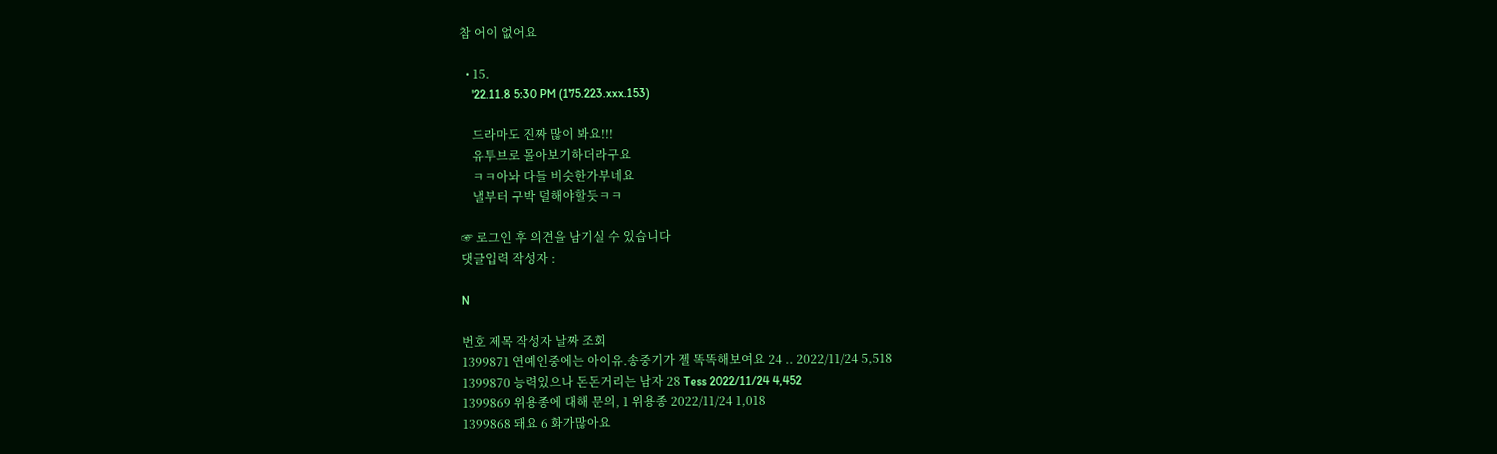참 어이 없어요

  • 15.
    '22.11.8 5:30 PM (175.223.xxx.153)

    드라마도 진짜 많이 봐요!!!
    유투브로 몰아보기하더라구요
    ㅋㅋ아놔 다들 비슷한가부네요
    낼부터 구박 덜해야할듯ㅋㅋ

☞ 로그인 후 의견을 남기실 수 있습니다
댓글입력 작성자 :

N

번호 제목 작성자 날짜 조회
1399871 연예인중에는 아이유.송중기가 젤 똑똑해보여요 24 .. 2022/11/24 5,518
1399870 능력있으나 돈돈거리는 남자 28 Tess 2022/11/24 4,452
1399869 위용종에 대해 문의, 1 위용종 2022/11/24 1,018
1399868 돼요 6 화가많아요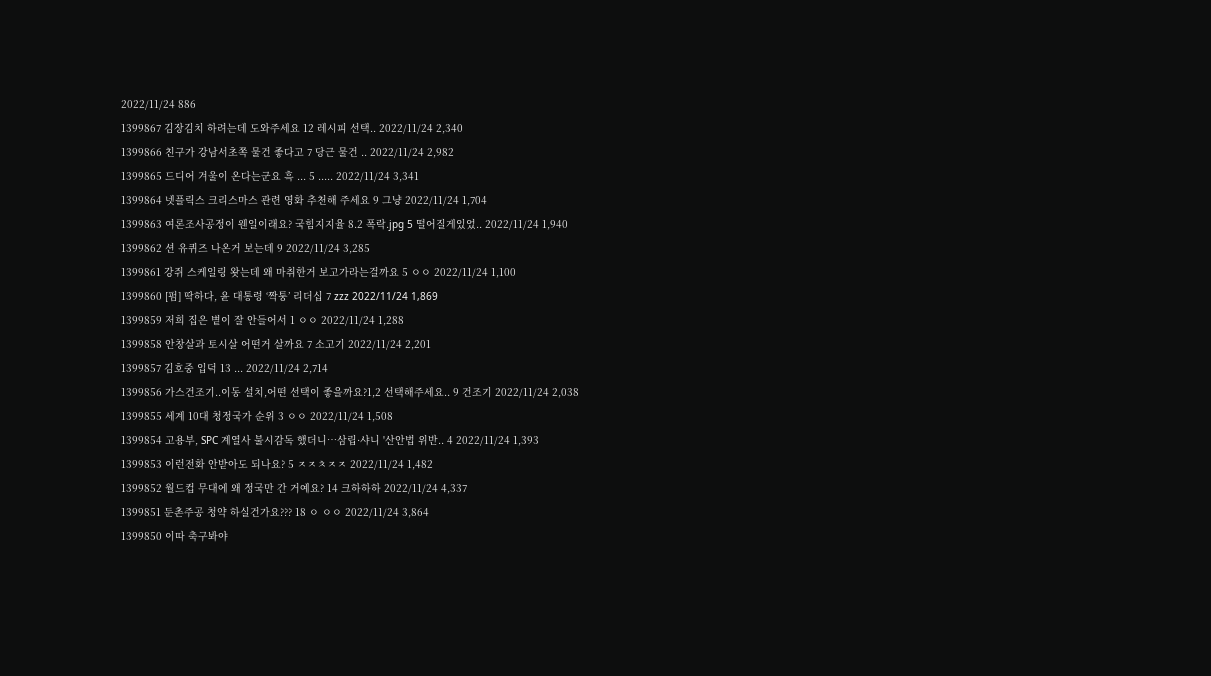2022/11/24 886
1399867 김장김치 하려는데 도와주세요 12 레시피 선택.. 2022/11/24 2,340
1399866 친구가 강남서초쪽 물건 좋다고 7 당근 물건 .. 2022/11/24 2,982
1399865 드디어 겨울이 온다는군요 흑 ... 5 ..... 2022/11/24 3,341
1399864 넷플릭스 크리스마스 관련 영화 추천해 주세요 9 그냥 2022/11/24 1,704
1399863 여론조사공정이 웬일이래요? 국힘지지율 8.2 폭락.jpg 5 떨어질게있었.. 2022/11/24 1,940
1399862 션 유퀴즈 나온거 보는데 9 2022/11/24 3,285
1399861 강쥐 스케일링 왓는데 왜 마취한거 보고가라는걸까요 5 ㅇㅇ 2022/11/24 1,100
1399860 [펌] 딱하다, 윤 대통령 ‘짝퉁’ 리더십 7 zzz 2022/11/24 1,869
1399859 저희 집은 볕이 잘 안들어서 1 ㅇㅇ 2022/11/24 1,288
1399858 안창살과 토시살 어떤거 살까요 7 소고기 2022/11/24 2,201
1399857 김호중 입덕 13 ... 2022/11/24 2,714
1399856 가스건조기..이동 설치,어떤 선택이 좋을까요?1,2 선택해주세요.. 9 건조기 2022/11/24 2,038
1399855 세계 10대 청정국가 순위 3 ㅇㅇ 2022/11/24 1,508
1399854 고용부, SPC 계열사 불시감독 했더니…삼립·샤니 '산안법 위반.. 4 2022/11/24 1,393
1399853 이런전화 안받아도 되나요? 5 ㅈㅈㅊㅈㅈ 2022/11/24 1,482
1399852 월드컵 무대에 왜 정국만 간 거예요? 14 크하하하 2022/11/24 4,337
1399851 둔촌주공 청약 하실건가요??? 18 ㅇ ㅇㅇ 2022/11/24 3,864
1399850 이따 축구봐야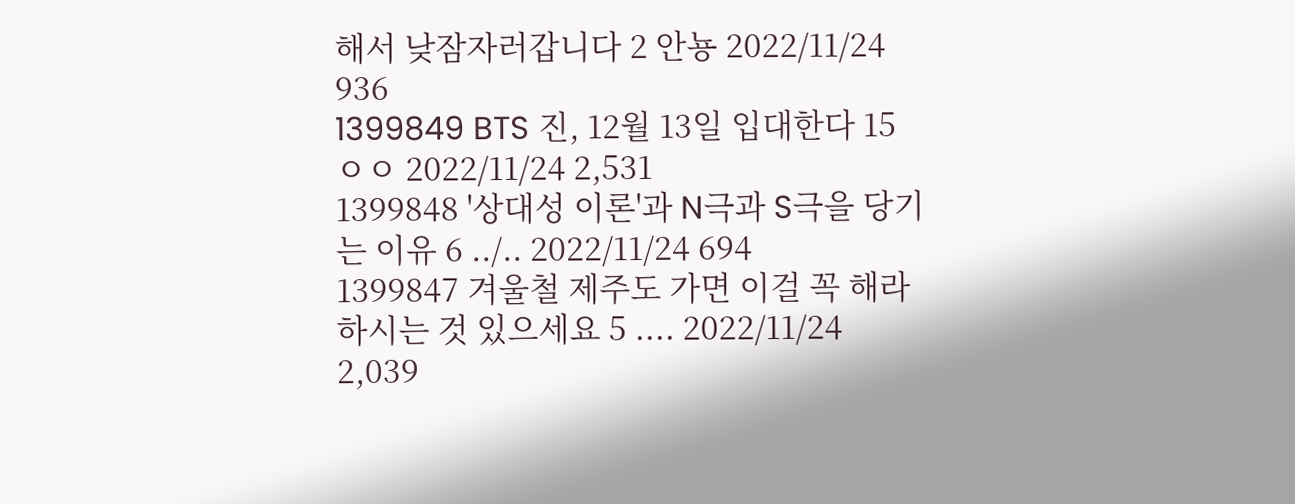해서 낮잠자러갑니다 2 안뇽 2022/11/24 936
1399849 BTS 진, 12월 13일 입대한다 15 ㅇㅇ 2022/11/24 2,531
1399848 '상대성 이론'과 N극과 S극을 당기는 이유 6 ../.. 2022/11/24 694
1399847 겨울철 제주도 가면 이걸 꼭 해라 하시는 것 있으세요 5 .... 2022/11/24 2,039